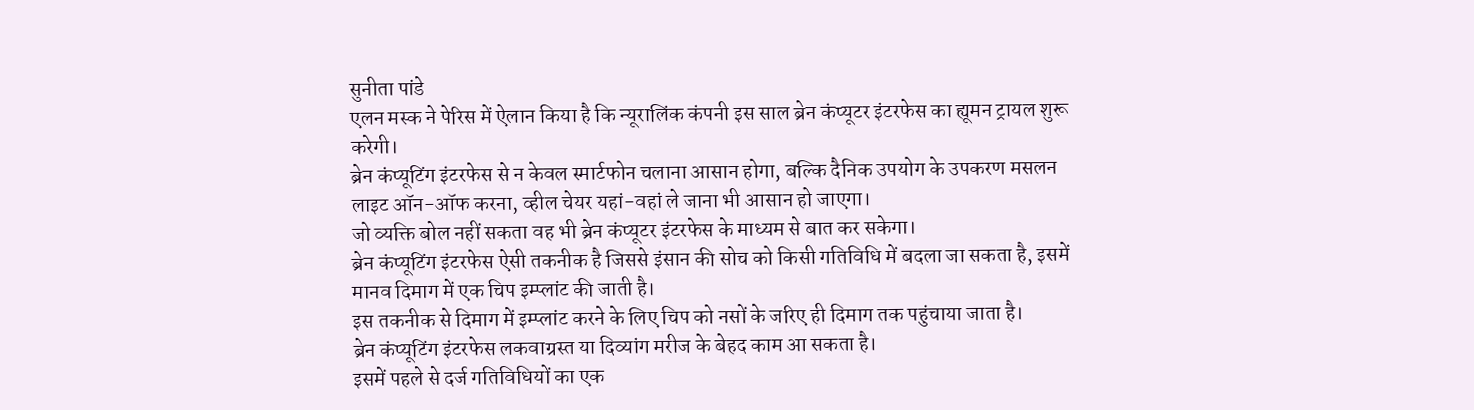सुनीता पांडे
एलन मस्क ने पेरिस में ऐलान किया है कि न्यूरालिंक कंपनी इस साल ब्रेन कंप्यूटर इंटरफेस का ह्यूमन ट्रायल शुरू करेगी।
ब्रेन कंप्यूटिंग इंटरफेस से न केवल स्मार्टफोन चलाना आसान होगा, बल्कि दैनिक उपयोग के उपकरण मसलन लाइट ऑन-ऑफ करना, व्हील चेयर यहां-वहां ले जाना भी आसान हो जाएगा।
जो व्यक्ति बोल नहीं सकता वह भी ब्रेन कंप्यूटर इंटरफेस के माध्यम से बात कर सकेगा।
ब्रेन कंप्यूटिंग इंटरफेस ऐसी तकनीक है जिससे इंसान की सोच को किसी गतिविधि में बदला जा सकता है, इसमें मानव दिमाग में एक चिप इम्प्लांट की जाती है।
इस तकनीक से दिमाग में इम्प्लांट करने के लिए चिप को नसों के जरिए ही दिमाग तक पहुंचाया जाता है।
ब्रेन कंप्यूटिंग इंटरफेस लकवाग्रस्त या दिव्यांग मरीज के बेहद काम आ सकता है।
इसमें पहले से दर्ज गतिविधियों का एक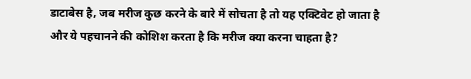डाटाबेस है, जब मरीज कुछ करने के बारे में सोचता है तो यह एक्टिवेट हो जाता है और ये पहचानने की कोशिश करता है कि मरीज क्या करना चाहता है?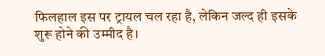फिलहाल इस पर ट्रायल चल रहा है, लेकिन जल्द ही इसके शुरू होने की उम्मीद है।